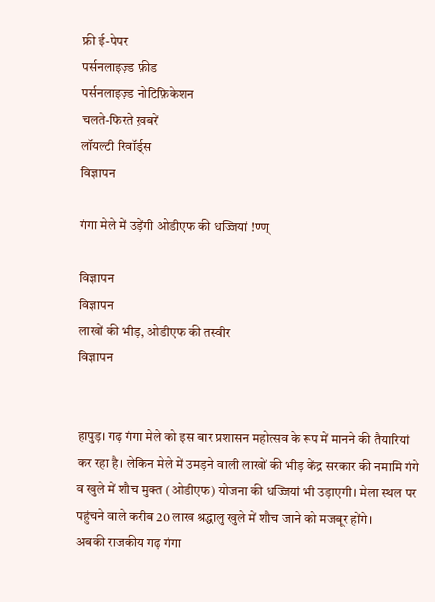फ्री ई-पेपर
पर्सनलाइज़्ड फ़ीड
पर्सनलाइज़्ड नोटिफ़िकेशन
चलते-फिरते ख़बरें
लॉयल्टी रिवॉर्ड्स
विज्ञापन

गंगा मेले में उड़ेंगी ओडीएफ की धज्जियां !ण्ण्

विज्ञापन
विज्ञापन
लाखों की भीड़, ओडीएफ की तस्वीर
विज्ञापन


हापुड़। गढ़ गंगा मेले को इस बार प्रशासन महोत्सव के रूप में मानने की तैयारियां कर रहा है। लेकिन मेले में उमड़ने वाली लाखों की भीड़ केंद्र सरकार की नमामि गंगे व खुले में शौच मुक्त (ओडीएफ) योजना की धज्जियां भी उड़ाएगी। मेला स्थल पर पहुंचने वाले करीब 20 लाख श्रद्धालु खुले में शौच जाने को मजबूर होंगे।
अबकी राजकीय गढ़ गंगा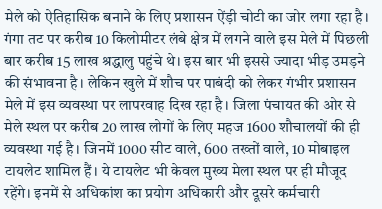मेले को ऐतिहासिक बनाने के लिए प्रशासन ऐंड़ी चोटी का जोर लगा रहा है। गंगा तट पर करीब 10 किलोमीटर लंबे क्षेत्र में लगने वाले इस मेले में पिछली बार करीब 15 लाख श्रद्धालु पहुंचे थे। इस बार भी इससे ज्यादा भीड़ उमड़ने की संभावना है। लेकिन खुले में शौच पर पाबंदी को लेकर गंभीर प्रशासन मेले में इस व्यवस्था पर लापरवाह दिख रहा है। जिला पंचायत की ओर से मेले स्थल पर करीब 20 लाख लोगों के लिए महज 1600 शौचालयों की ही व्यवस्था गई है। जिनमें 1000 सीट वाले, 600 तख्तों वाले, 10 मोबाइल टायलेट शामिल हैं। ये टायलेट भी केवल मुख्य मेला स्थल पर ही मौजूद रहेंगे। इनमें से अधिकांश का प्रयोग अधिकारी और दूसरे कर्मचारी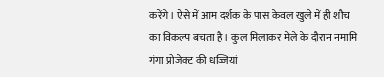करेंगे। ऐसे में आम दर्शक के पास केवल खुले में ही शौच का विकल्प बचता है। कुल मिलाकर मेले के दौरान नमामि गंगा प्रोजेक्ट की धज्जियां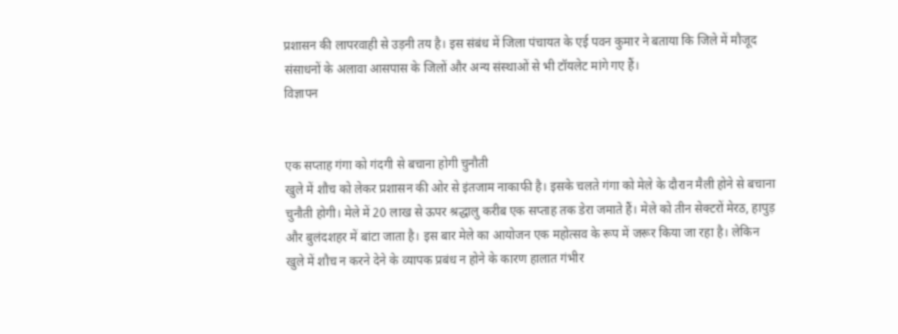प्रशासन की लापरवाही से उड़नी तय है। इस संबंध में जिला पंचायत के एई पवन कुमार ने बताया कि जिले में मौजूद संसाधनों के अलावा आसपास के जिलों और अन्य संस्थाओं से भी टॉयलेट मांगे गए हैं।
विज्ञापन


एक सप्ताह गंगा को गंदगी से बचाना होगी चुनौती
खुले में शौच को लेकर प्रशासन की ओर से इंतजाम नाकाफी है। इसके चलते गंगा को मेले के दौरान मैली होने से बचाना चुनौती होगी। मेले में 20 लाख से ऊपर श्रद्धालु करीब एक सप्ताह तक डेरा जमाते हैं। मेले को तीन सेक्टरों मेरठ, हापुड़ और बुलंदशहर में बांटा जाता है। इस बार मेले का आयोजन एक महोत्सव के रूप में जरूर किया जा रहा है। लेकिन खुले में शौच न करने देने के व्यापक प्रबंध न होने के कारण हालात गंभीर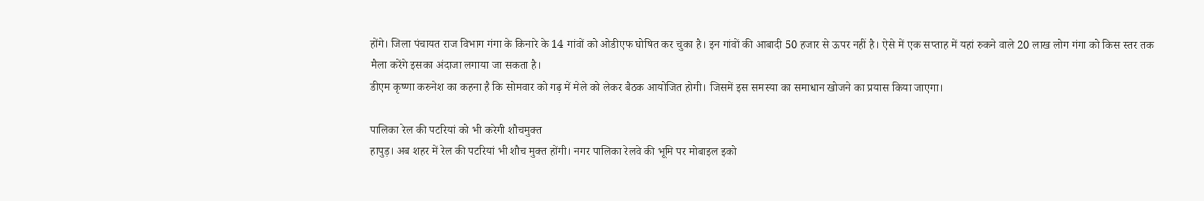होंगे। जिला पंचायत राज विभाग गंगा के किनारे के 14 गांवों को ओडीएफ घोषित कर चुका है। इन गांवों की आबादी 50 हजार से ऊपर नहीं है। ऐसे में एक सप्ताह में यहां रुकने वाले 20 लाख लोग गंगा को किस स्तर तक मैला करेंगे इसका अंदाजा लगाया जा सकता है।
डीएम कृष्णा करुनेश का कहना है कि सोमवार को गढ़ में मेले को लेकर बैठक आयोजित होगी। जिसमें इस समस्या का समाधान खोजने का प्रयास किया जाएगा।

पालिका रेल की पटरियां को भी करेगी शौचमुक्त
हापुड़। अब शहर में रेल की पटरियां भी शौच मुक्त होंगी। नगर पालिका रेलवे की भूमि पर मोबाइल इको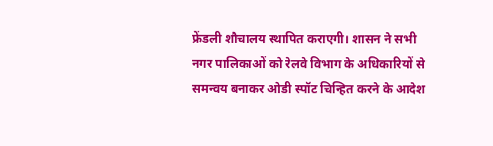फ्रेंडली शौचालय स्थापित कराएगी। शासन ने सभी नगर पालिकाओं को रेलवे विभाग के अधिकारियों से समन्वय बनाकर ओडी स्पॉट चिन्हित करने के आदेश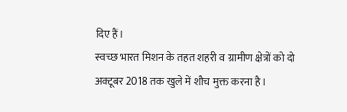दिए हैं।
स्वच्छ भारत मिशन के तहत शहरी व ग्रामीण क्षेत्रों को दो अक्टूबर 2018 तक खुले में शौच मुक्त करना है।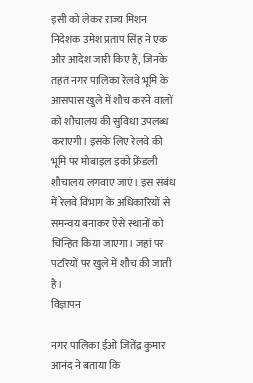इसी को लेकर राज्य मिशन निदेशक उमेश प्रताप सिंह ने एक और आदेश जारी किए हैं, जिनके तहत नगर पालिका रेलवे भूमि के आसपास खुले में शौच करने वालों को शौचालय की सुविधा उपलब्ध कराएगी। इसके लिए रेलवे की भूमि पर मोबाइल इको फ्रेंडली शौचालय लगवाए जाएं। इस संबंध में रेलवे विभाग के अधिकारियों से समन्वय बनाकर ऐसे स्थानों को चिन्हित किया जाएगा। जहां पर पटरियों पर खुले में शौच की जाती है।
विज्ञापन

नगर पालिका ईओ जितेंद्र कुमार आनंद ने बताया कि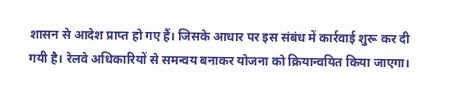शासन से आदेश प्राप्त हो गए हैं। जिसके आधार पर इस संबंध में कार्रवाई शुरू कर दी गयी है। रेलवे अधिकारियों से समन्वय बनाकर योजना को क्रियान्वयित किया जाएगा।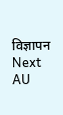विज्ञापन
Next
AU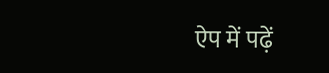ऐप में पढ़ें